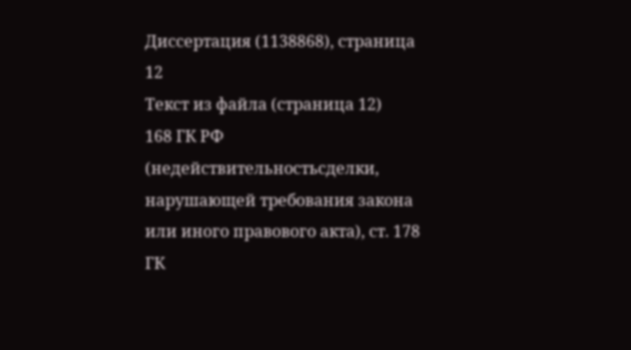Диссертация (1138868), страница 12
Текст из файла (страница 12)
168 ГК РФ (недействительностьсделки, нарушающей требования закона или иного правового акта), ст. 178 ГК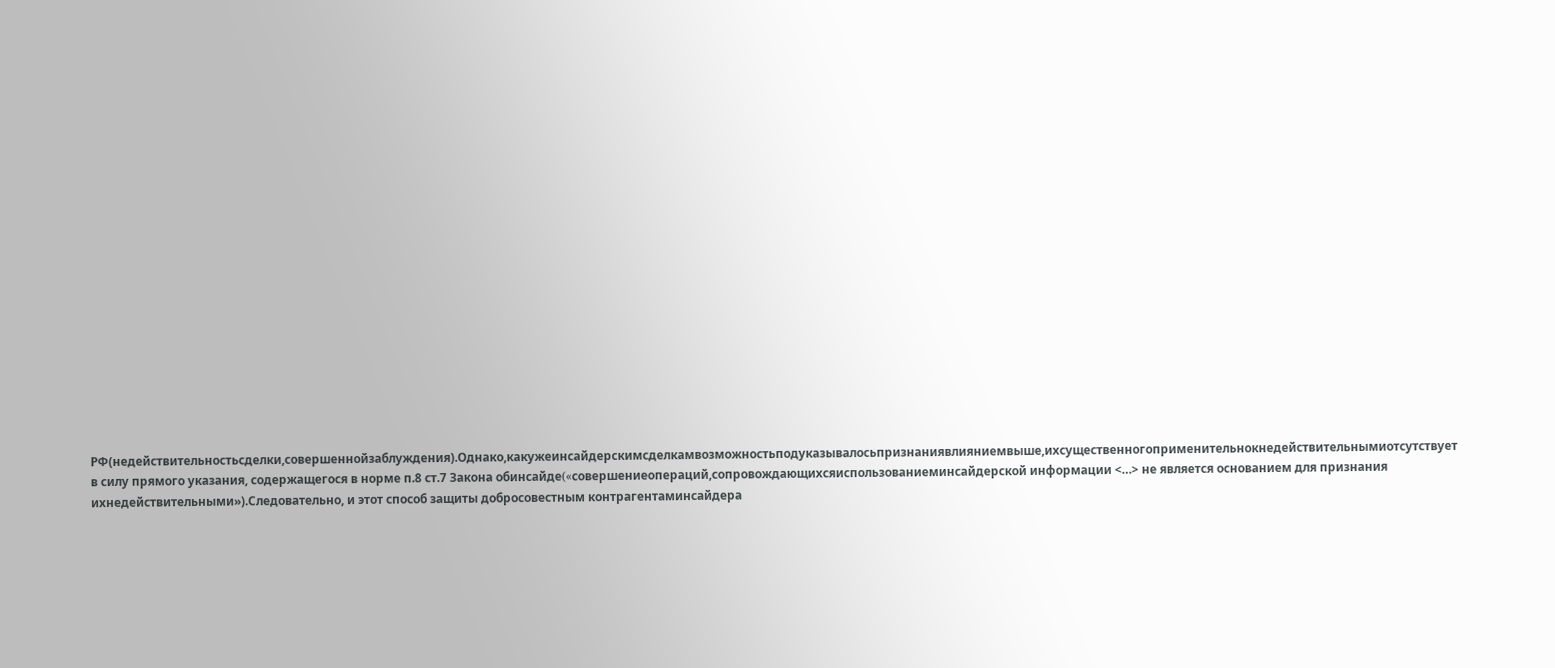РФ(недействительностьсделки,совершеннойзаблуждения).Однако,какужеинсайдерскимсделкамвозможностьподуказывалосьпризнаниявлияниемвыше,ихсущественногоприменительнокнедействительнымиотсутствует в силу прямого указания, содержащегося в норме п.8 ст.7 Закона обинсайде(«cовершениеопераций,сопровождающихсяиспользованиеминсайдерской информации <…> не является основанием для признания ихнедействительными»).Следовательно, и этот способ защиты добросовестным контрагентаминсайдера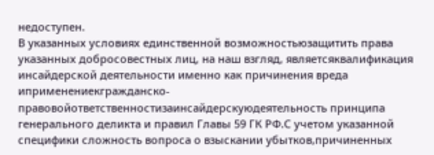недоступен.
В указанных условиях единственной возможностьюзащитить права указанных добросовестных лиц, на наш взгляд, являетсяквалификация инсайдерской деятельности именно как причинения вреда иприменениекгражданско-правовойответственностизаинсайдерскуюдеятельность принципа генерального деликта и правил Главы 59 ГК РФ.С учетом указанной специфики сложность вопроса о взыскании убытков,причиненных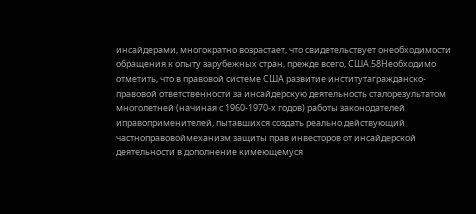инсайдерами, многократно возрастает, что свидетельствует онеобходимости обращения к опыту зарубежных стран, прежде всего, США.58Необходимо отметить, что в правовой системе США развитие институтагражданско-правовой ответственности за инсайдерскую деятельность сталорезультатом многолетней (начиная с 1960-1970-х годов) работы законодателей иправоприменителей, пытавшихся создать реально действующий частноправовоймеханизм защиты прав инвесторов от инсайдерской деятельности в дополнение кимеющемуся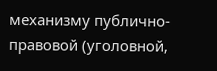механизму публично-правовой (уголовной,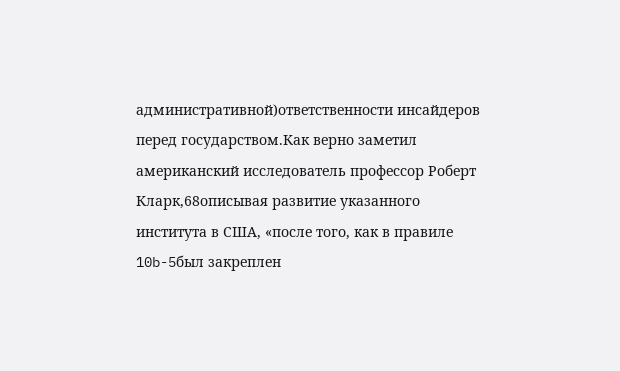административной)ответственности инсайдеров перед государством.Как верно заметил американский исследователь профессор Роберт Кларк,68описывая развитие указанного института в США, «после того, как в правиле 10b-5был закреплен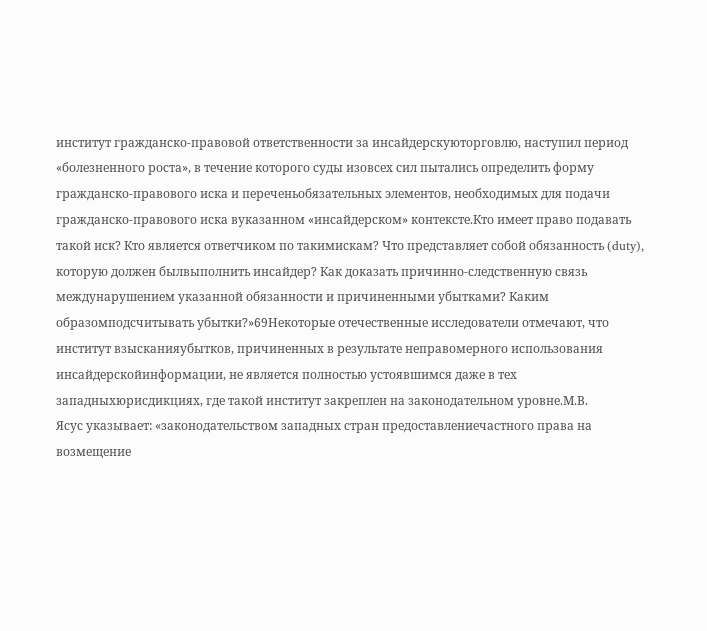институт гражданско-правовой ответственности за инсайдерскуюторговлю, наступил период «болезненного роста», в течение которого суды изовсех сил пытались определить форму гражданско-правового иска и переченьобязательных элементов, необходимых для подачи гражданско-правового иска вуказанном «инсайдерском» контексте.Кто имеет право подавать такой иск? Кто является ответчиком по такимискам? Что представляет собой обязанность (duty), которую должен былвыполнить инсайдер? Как доказать причинно-следственную связь междунарушением указанной обязанности и причиненными убытками? Каким образомподсчитывать убытки?»69Некоторые отечественные исследователи отмечают, что институт взысканияубытков, причиненных в результате неправомерного использования инсайдерскойинформации, не является полностью устоявшимся даже в тех западныхюрисдикциях, где такой институт закреплен на законодательном уровне.М.В.
Ясус указывает: «законодательством западных стран предоставлениечастного права на возмещение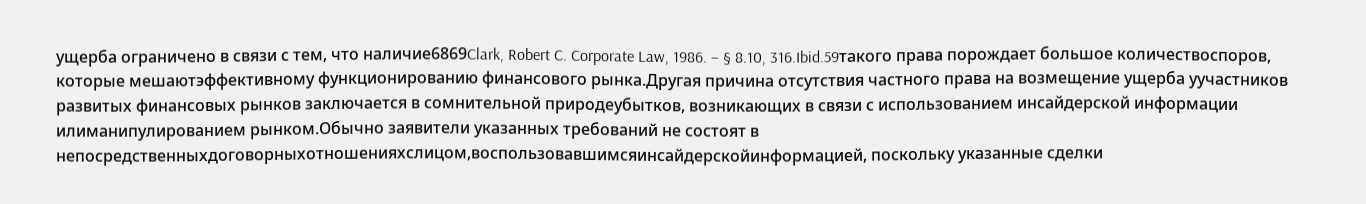ущерба ограничено в связи с тем, что наличие6869Clark, Robert C. Corporate Law, 1986. – § 8.10, 316.Ibid.59такого права порождает большое количествоспоров, которые мешаютэффективному функционированию финансового рынка.Другая причина отсутствия частного права на возмещение ущерба уучастников развитых финансовых рынков заключается в сомнительной природеубытков, возникающих в связи с использованием инсайдерской информации илиманипулированием рынком.Обычно заявители указанных требований не состоят в непосредственныхдоговорныхотношенияхслицом,воспользовавшимсяинсайдерскойинформацией, поскольку указанные сделки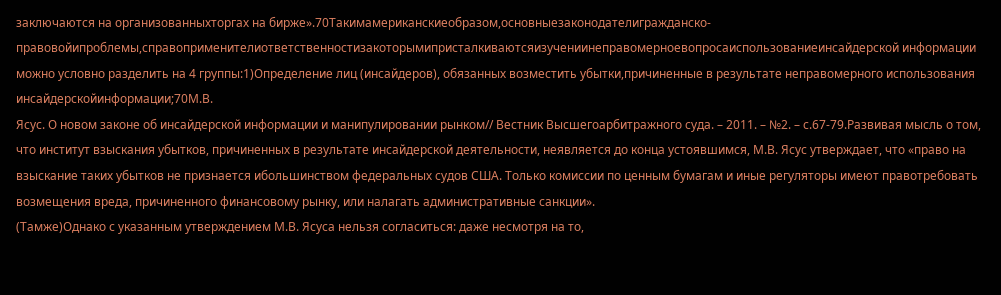заключаются на организованныхторгах на бирже».70Такимамериканскиеобразом,основныезаконодателигражданско-правовойипроблемы,справоприменителиответственностизакоторымипристалкиваютсяизучениинеправомерноевопросаиспользованиеинсайдерской информации можно условно разделить на 4 группы:1)Определение лиц (инсайдеров), обязанных возместить убытки,причиненные в результате неправомерного использования инсайдерскойинформации;70М.В.
Ясус. О новом законе об инсайдерской информации и манипулировании рынком// Вестник Высшегоарбитражного суда. – 2011. – №2. – с.67-79.Развивая мысль о том, что институт взыскания убытков, причиненных в результате инсайдерской деятельности, неявляется до конца устоявшимся, М.В. Ясус утверждает, что «право на взыскание таких убытков не признается ибольшинством федеральных судов США. Только комиссии по ценным бумагам и иные регуляторы имеют правотребовать возмещения вреда, причиненного финансовому рынку, или налагать административные санкции».
(Тамже)Однако с указанным утверждением М.В. Ясуса нельзя согласиться: даже несмотря на то,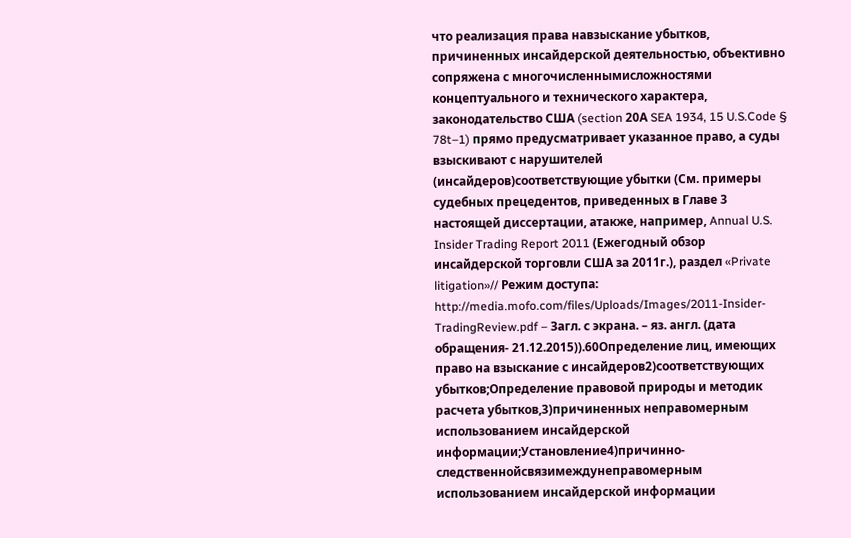что реализация права навзыскание убытков, причиненных инсайдерской деятельностью, объективно сопряжена с многочисленнымисложностями концептуального и технического характера, законодательство США (section 20А SEA 1934, 15 U.S.Code § 78t–1) прямо предусматривает указанное право, а суды взыскивают с нарушителей (инсайдеров)соответствующие убытки (См. примеры судебных прецедентов, приведенных в Главе 3 настоящей диссертации, атакже, например, Annual U.S.
Insider Trading Report 2011 (Ежегодный обзор инсайдерской торговли США за 2011г.), раздел «Private litigation»// Режим доступа: http://media.mofo.com/files/Uploads/Images/2011-Insider-TradingReview.pdf – Загл. с экрана. – яз. англ. (дата обращения- 21.12.2015)).60Определение лиц, имеющих право на взыскание с инсайдеров2)соответствующих убытков;Определение правовой природы и методик расчета убытков,3)причиненных неправомерным использованием инсайдерской информации;Установление4)причинно-следственнойсвязимеждунеправомерным использованием инсайдерской информации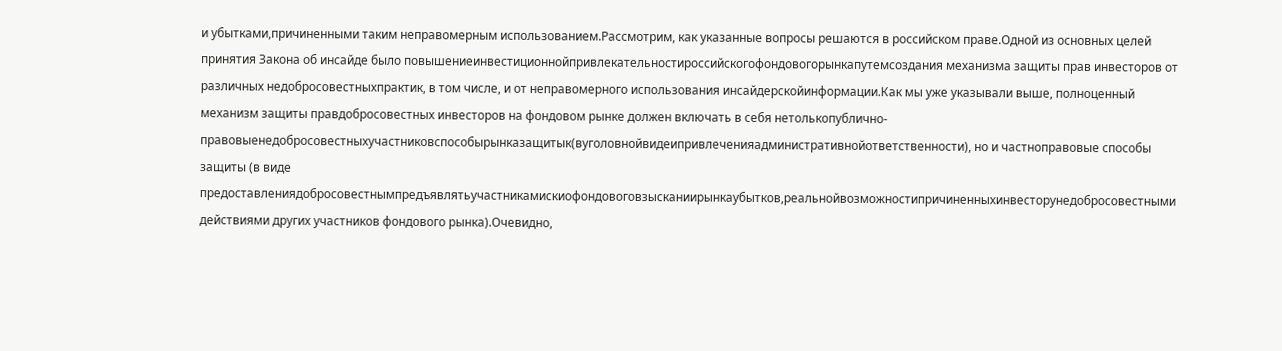и убытками,причиненными таким неправомерным использованием.Рассмотрим, как указанные вопросы решаются в российском праве.Одной из основных целей принятия Закона об инсайде было повышениеинвестиционнойпривлекательностироссийскогофондовогорынкапутемсоздания механизма защиты прав инвесторов от различных недобросовестныхпрактик, в том числе, и от неправомерного использования инсайдерскойинформации.Как мы уже указывали выше, полноценный механизм защиты правдобросовестных инвесторов на фондовом рынке должен включать в себя нетолькопублично-правовыенедобросовестныхучастниковспособырынказащитык(вуголовнойвидеипривлеченияадминистративнойответственности), но и частноправовые способы защиты (в виде предоставлениядобросовестнымпредъявлятьучастникамискиофондовоговзысканиирынкаубытков,реальнойвозможностипричиненныхинвесторунедобросовестными действиями других участников фондового рынка).Очевидно,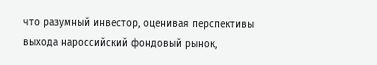что разумный инвестор, оценивая перспективы выхода нароссийский фондовый рынок,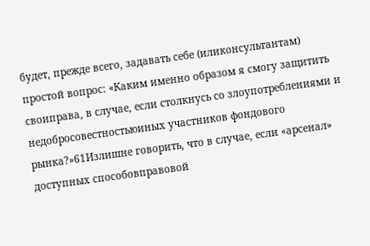будет, прежде всего, задавать себе (иликонсультантам) простой вопрос: «Каким именно образом я смогу защитить своиправа, в случае, если столкнусь со злоупотреблениями и недобросовестностьюиных участников фондового рынка?»61Излишне говорить, что в случае, если «арсенал» доступных способовправовой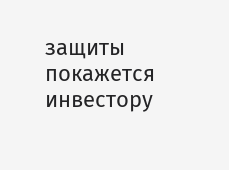защиты покажется инвестору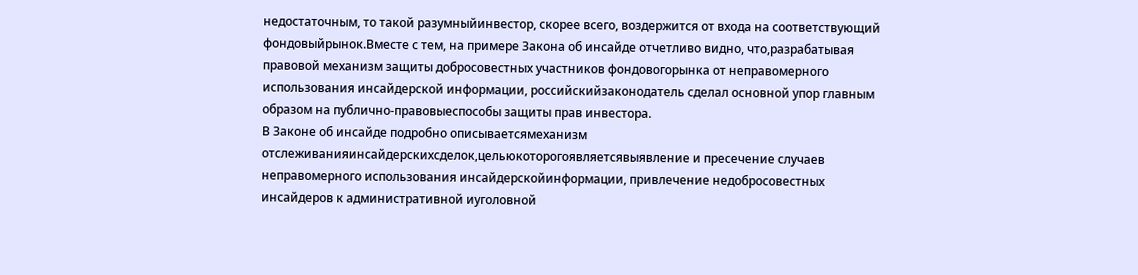недостаточным, то такой разумныйинвестор, скорее всего, воздержится от входа на соответствующий фондовыйрынок.Вместе с тем, на примере Закона об инсайде отчетливо видно, что,разрабатывая правовой механизм защиты добросовестных участников фондовогорынка от неправомерного использования инсайдерской информации, российскийзаконодатель сделал основной упор главным образом на публично-правовыеспособы защиты прав инвестора.
В Законе об инсайде подробно описываетсямеханизм отслеживанияинсайдерскихсделок,цельюкоторогоявляетсявыявление и пресечение случаев неправомерного использования инсайдерскойинформации, привлечение недобросовестных инсайдеров к административной иуголовной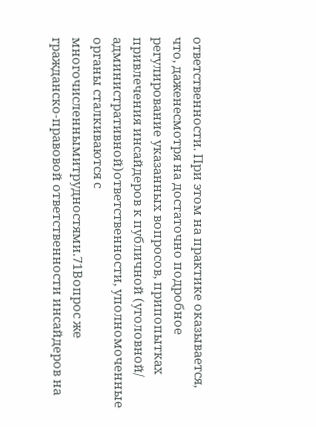ответственности. При этом на практике оказывается, что, даженесмотря на достаточно подробное регулирование указанных вопросов, припопытках привлечения инсайдеров к публичной (уголовной/ административной)ответственности, уполномоченные органы сталкиваются с многочисленнымитрудностями.71Вопрос же гражданско-правовой ответственности инсайдеров на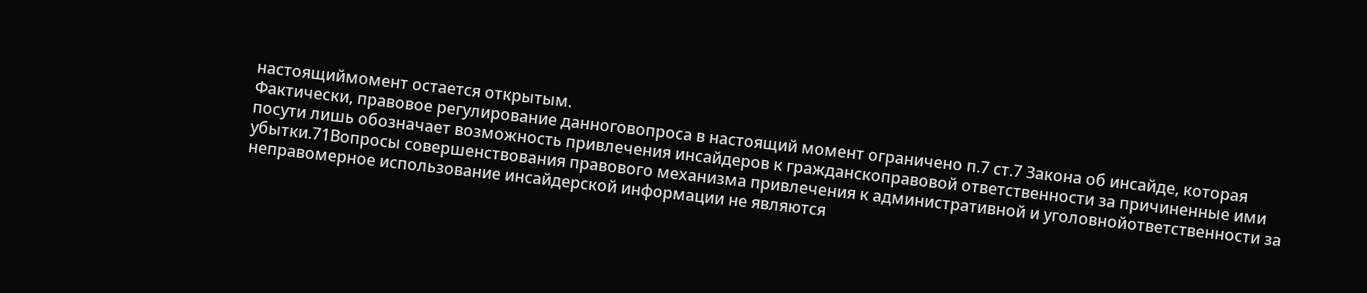настоящиймомент остается открытым.
Фактически, правовое регулирование данноговопроса в настоящий момент ограничено п.7 ст.7 Закона об инсайде, которая посути лишь обозначает возможность привлечения инсайдеров к гражданскоправовой ответственности за причиненные ими убытки.71Вопросы совершенствования правового механизма привлечения к административной и уголовнойответственности за неправомерное использование инсайдерской информации не являются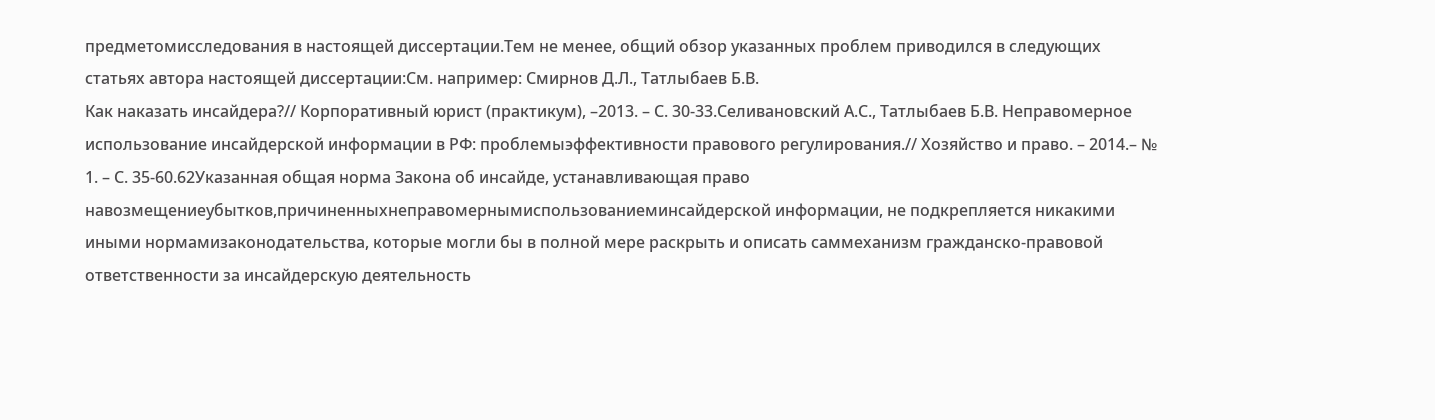предметомисследования в настоящей диссертации.Тем не менее, общий обзор указанных проблем приводился в следующих статьях автора настоящей диссертации:См. например: Смирнов Д.Л., Татлыбаев Б.В.
Как наказать инсайдера?// Корпоративный юрист (практикум), –2013. – С. 30-33.Селивановский А.С., Татлыбаев Б.В. Неправомерное использование инсайдерской информации в РФ: проблемыэффективности правового регулирования.// Хозяйство и право. – 2014.– № 1. – С. 35-60.62Указанная общая норма Закона об инсайде, устанавливающая право навозмещениеубытков,причиненныхнеправомернымиспользованиеминсайдерской информации, не подкрепляется никакими иными нормамизаконодательства, которые могли бы в полной мере раскрыть и описать саммеханизм гражданско-правовой ответственности за инсайдерскую деятельность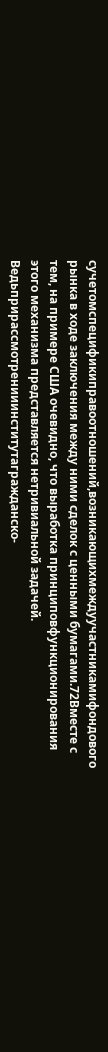сучетомспецификиправоотношений,возникающихмеждуучастникамифондового рынка в ходе заключения между ними сделок с ценными бумагами.72Вместе с тем, на примере США очевидно, что выработка принциповфункционирования этого механизма представляется нетривиальной задачей.
Ведьприрассмотренииинститутагражданско-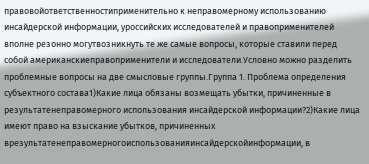правовойответственностиприменительно к неправомерному использованию инсайдерской информации, уроссийских исследователей и правоприменителей вполне резонно могутвозникнуть те же самые вопросы, которые ставили перед собой американскиеправоприменители и исследователи.Условно можно разделить проблемные вопросы на две смысловые группы.Группа 1. Проблема определения субъектного состава1)Какие лица обязаны возмещать убытки, причиненные в результатенеправомерного использования инсайдерской информации?2)Какие лица имеют право на взыскание убытков, причиненных врезультатенеправомерногоиспользованияинсайдерскойинформации, в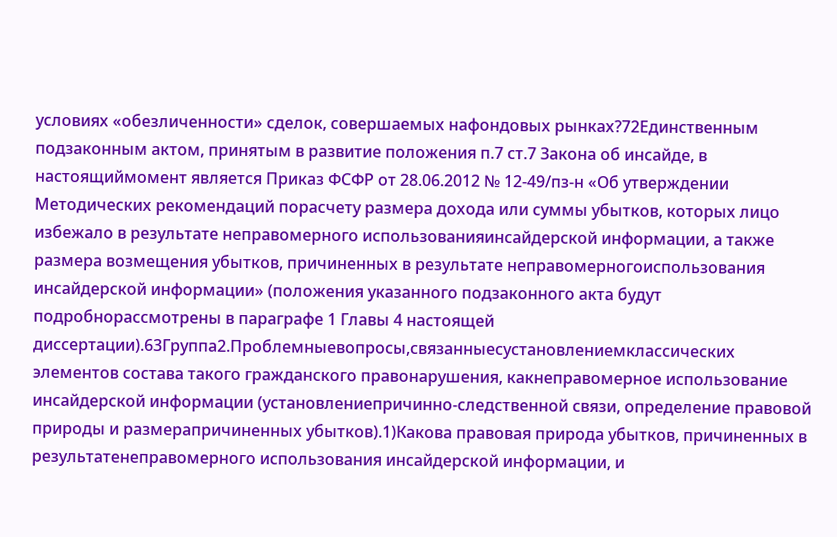условиях «обезличенности» сделок, совершаемых нафондовых рынках?72Единственным подзаконным актом, принятым в развитие положения п.7 ст.7 Закона об инсайде, в настоящиймомент является Приказ ФСФР от 28.06.2012 № 12-49/пз-н «Об утверждении Методических рекомендаций порасчету размера дохода или суммы убытков, которых лицо избежало в результате неправомерного использованияинсайдерской информации, а также размера возмещения убытков, причиненных в результате неправомерногоиспользования инсайдерской информации» (положения указанного подзаконного акта будут подробнорассмотрены в параграфе 1 Главы 4 настоящей диссертации).63Группа2.Проблемныевопросы,связанныесустановлениемклассических элементов состава такого гражданского правонарушения, какнеправомерное использование инсайдерской информации (установлениепричинно-следственной связи, определение правовой природы и размерапричиненных убытков).1)Какова правовая природа убытков, причиненных в результатенеправомерного использования инсайдерской информации, и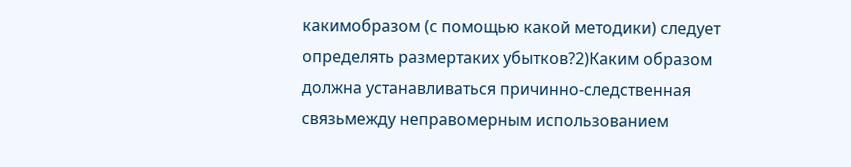какимобразом (с помощью какой методики) следует определять размертаких убытков?2)Каким образом должна устанавливаться причинно-следственная связьмежду неправомерным использованием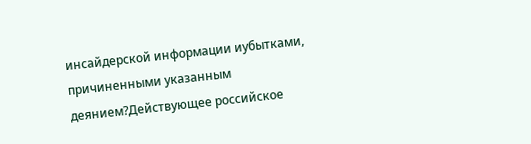инсайдерской информации иубытками, причиненными указанным деянием?Действующее российское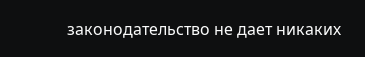законодательство не дает никаких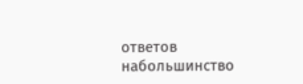ответов набольшинство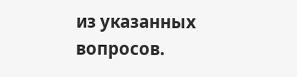из указанных вопросов.